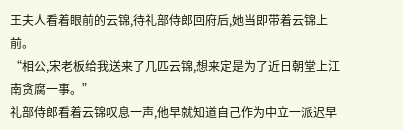王夫人看着眼前的云锦,待礼部侍郎回府后,她当即带着云锦上前。
“相公,宋老板给我送来了几匹云锦,想来定是为了近日朝堂上江南贪腐一事。”
礼部侍郎看着云锦叹息一声,他早就知道自己作为中立一派迟早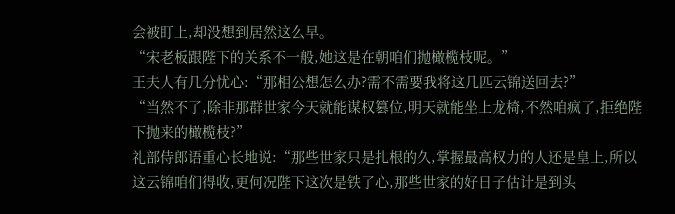会被盯上,却没想到居然这么早。
“宋老板跟陛下的关系不一般,她这是在朝咱们抛橄榄枝呢。”
王夫人有几分忧心:“那相公想怎么办?需不需要我将这几匹云锦送回去?”
“当然不了,除非那群世家今天就能谋权篡位,明天就能坐上龙椅,不然咱疯了,拒绝陛下抛来的橄榄枝?”
礼部侍郎语重心长地说:“那些世家只是扎根的久,掌握最高权力的人还是皇上,所以这云锦咱们得收,更何况陛下这次是铁了心,那些世家的好日子估计是到头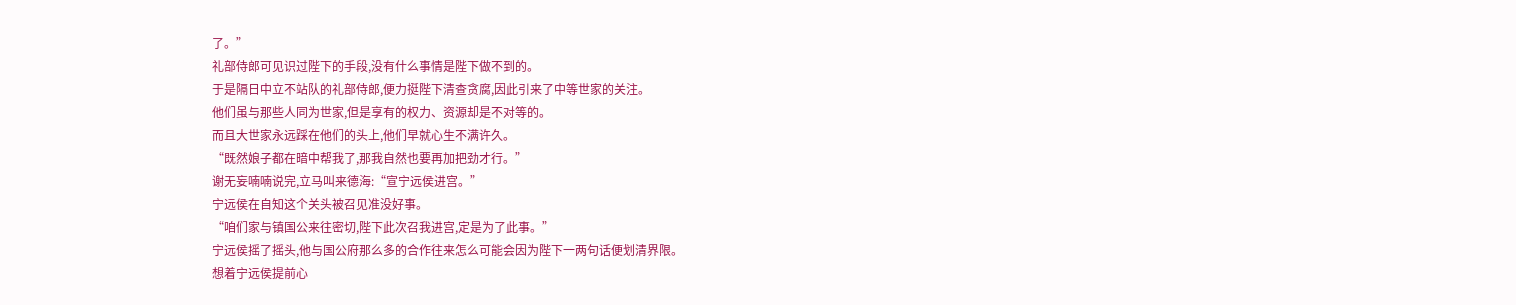了。”
礼部侍郎可见识过陛下的手段,没有什么事情是陛下做不到的。
于是隔日中立不站队的礼部侍郎,便力挺陛下清查贪腐,因此引来了中等世家的关注。
他们虽与那些人同为世家,但是享有的权力、资源却是不对等的。
而且大世家永远踩在他们的头上,他们早就心生不满许久。
“既然娘子都在暗中帮我了,那我自然也要再加把劲才行。”
谢无妄喃喃说完,立马叫来德海:“宣宁远侯进宫。”
宁远侯在自知这个关头被召见准没好事。
“咱们家与镇国公来往密切,陛下此次召我进宫,定是为了此事。”
宁远侯摇了摇头,他与国公府那么多的合作往来怎么可能会因为陛下一两句话便划清界限。
想着宁远侯提前心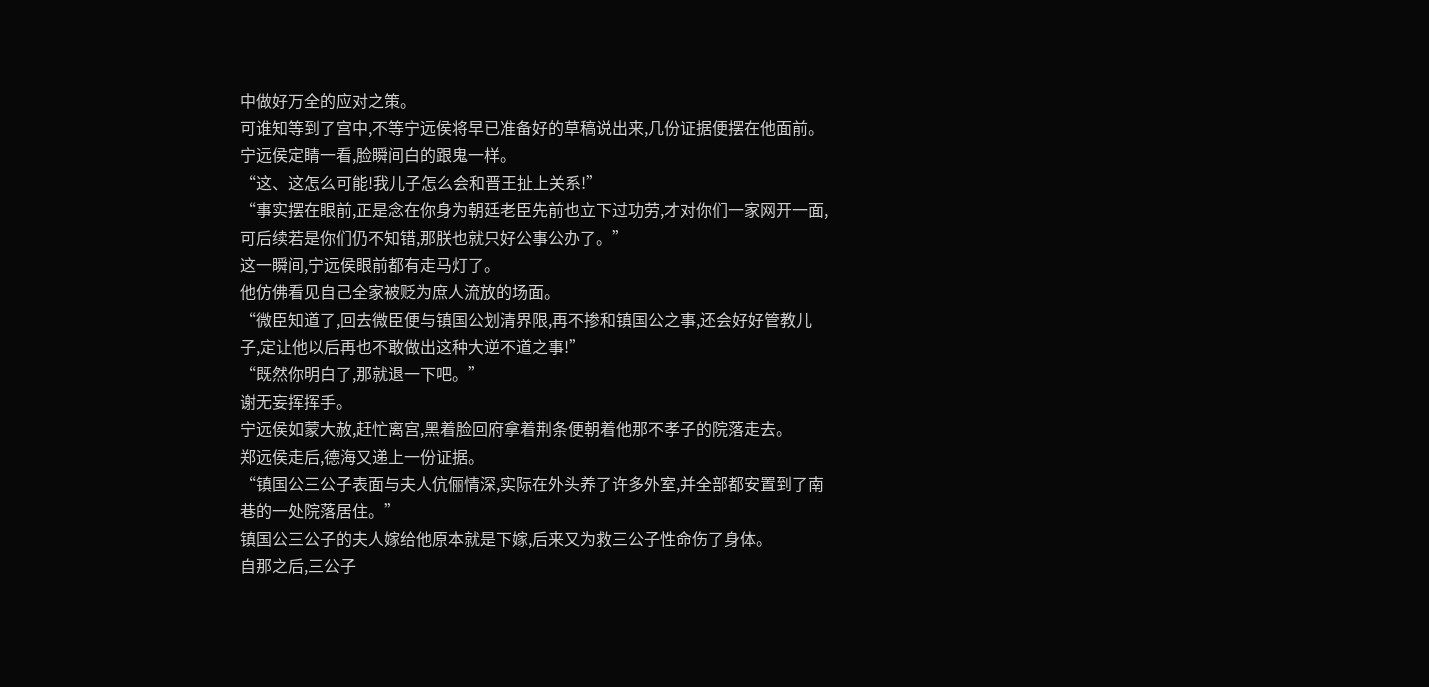中做好万全的应对之策。
可谁知等到了宫中,不等宁远侯将早已准备好的草稿说出来,几份证据便摆在他面前。
宁远侯定睛一看,脸瞬间白的跟鬼一样。
“这、这怎么可能!我儿子怎么会和晋王扯上关系!”
“事实摆在眼前,正是念在你身为朝廷老臣先前也立下过功劳,才对你们一家网开一面,可后续若是你们仍不知错,那朕也就只好公事公办了。”
这一瞬间,宁远侯眼前都有走马灯了。
他仿佛看见自己全家被贬为庶人流放的场面。
“微臣知道了,回去微臣便与镇国公划清界限,再不掺和镇国公之事,还会好好管教儿子,定让他以后再也不敢做出这种大逆不道之事!”
“既然你明白了,那就退一下吧。”
谢无妄挥挥手。
宁远侯如蒙大赦,赶忙离宫,黑着脸回府拿着荆条便朝着他那不孝子的院落走去。
郑远侯走后,德海又递上一份证据。
“镇国公三公子表面与夫人伉俪情深,实际在外头养了许多外室,并全部都安置到了南巷的一处院落居住。”
镇国公三公子的夫人嫁给他原本就是下嫁,后来又为救三公子性命伤了身体。
自那之后,三公子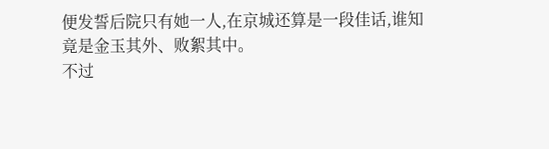便发誓后院只有她一人,在京城还算是一段佳话,谁知竟是金玉其外、败絮其中。
不过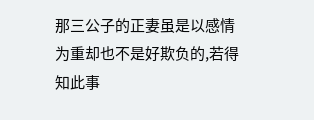那三公子的正妻虽是以感情为重却也不是好欺负的,若得知此事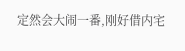定然会大闹一番,刚好借内宅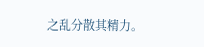之乱分散其精力。